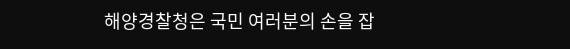해양경찰청은 국민 여러분의 손을 잡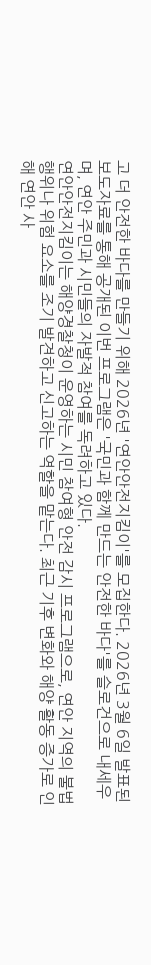고 더 안전한 바다를 만들기 위해 2026년 '연안안전지킴이'를 모집한다. 2026년 3월 6일 발표된 보도자료를 통해 공개된 이번 프로그램은 '국민과 함께 만드는 안전한 바다'를 슬로건으로 내세우며, 연안 주민과 시민들의 자발적 참여를 독려하고 있다.
연안안전지킴이는 해양경찰청이 운영하는 시민 참여형 안전 감시 프로그램으로, 연안 지역의 불법 행위나 위험 요소를 조기 발견하고 신고하는 역할을 맡는다. 최근 기후 변화와 해양 활동 증가로 인해 연안 사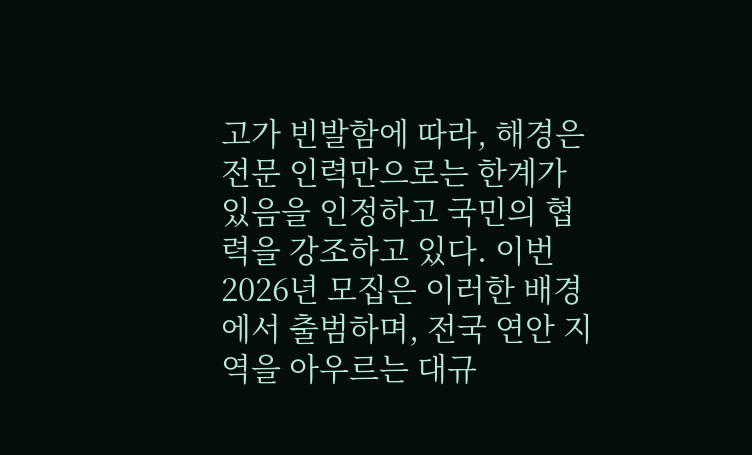고가 빈발함에 따라, 해경은 전문 인력만으로는 한계가 있음을 인정하고 국민의 협력을 강조하고 있다. 이번 2026년 모집은 이러한 배경에서 출범하며, 전국 연안 지역을 아우르는 대규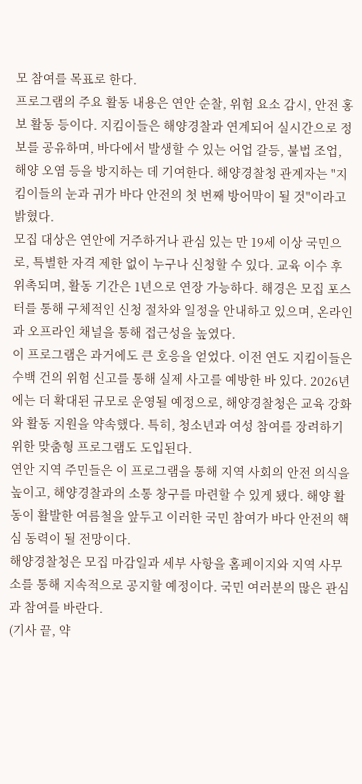모 참여를 목표로 한다.
프로그램의 주요 활동 내용은 연안 순찰, 위험 요소 감시, 안전 홍보 활동 등이다. 지킴이들은 해양경찰과 연계되어 실시간으로 정보를 공유하며, 바다에서 발생할 수 있는 어업 갈등, 불법 조업, 해양 오염 등을 방지하는 데 기여한다. 해양경찰청 관계자는 "지킴이들의 눈과 귀가 바다 안전의 첫 번째 방어막이 될 것"이라고 밝혔다.
모집 대상은 연안에 거주하거나 관심 있는 만 19세 이상 국민으로, 특별한 자격 제한 없이 누구나 신청할 수 있다. 교육 이수 후 위촉되며, 활동 기간은 1년으로 연장 가능하다. 해경은 모집 포스터를 통해 구체적인 신청 절차와 일정을 안내하고 있으며, 온라인과 오프라인 채널을 통해 접근성을 높였다.
이 프로그램은 과거에도 큰 호응을 얻었다. 이전 연도 지킴이들은 수백 건의 위험 신고를 통해 실제 사고를 예방한 바 있다. 2026년에는 더 확대된 규모로 운영될 예정으로, 해양경찰청은 교육 강화와 활동 지원을 약속했다. 특히, 청소년과 여성 참여를 장려하기 위한 맞춤형 프로그램도 도입된다.
연안 지역 주민들은 이 프로그램을 통해 지역 사회의 안전 의식을 높이고, 해양경찰과의 소통 창구를 마련할 수 있게 됐다. 해양 활동이 활발한 여름철을 앞두고 이러한 국민 참여가 바다 안전의 핵심 동력이 될 전망이다.
해양경찰청은 모집 마감일과 세부 사항을 홈페이지와 지역 사무소를 통해 지속적으로 공지할 예정이다. 국민 여러분의 많은 관심과 참여를 바란다.
(기사 끝, 약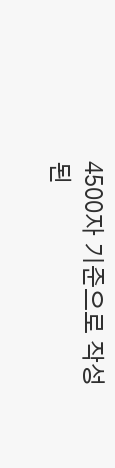4500자 기준으로 작성된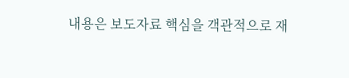내용은 보도자료 핵심을 객관적으로 재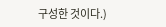구성한 것이다.)